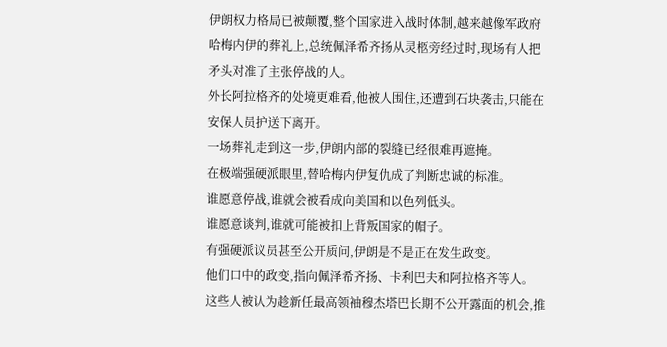伊朗权力格局已被颠覆,整个国家进入战时体制,越来越像军政府
哈梅内伊的葬礼上,总统佩泽希齐扬从灵柩旁经过时,现场有人把矛头对准了主张停战的人。
外长阿拉格齐的处境更难看,他被人围住,还遭到石块袭击,只能在安保人员护送下离开。
一场葬礼走到这一步,伊朗内部的裂缝已经很难再遮掩。
在极端强硬派眼里,替哈梅内伊复仇成了判断忠诚的标准。
谁愿意停战,谁就会被看成向美国和以色列低头。
谁愿意谈判,谁就可能被扣上背叛国家的帽子。
有强硬派议员甚至公开质问,伊朗是不是正在发生政变。
他们口中的政变,指向佩泽希齐扬、卡利巴夫和阿拉格齐等人。
这些人被认为趁新任最高领袖穆杰塔巴长期不公开露面的机会,推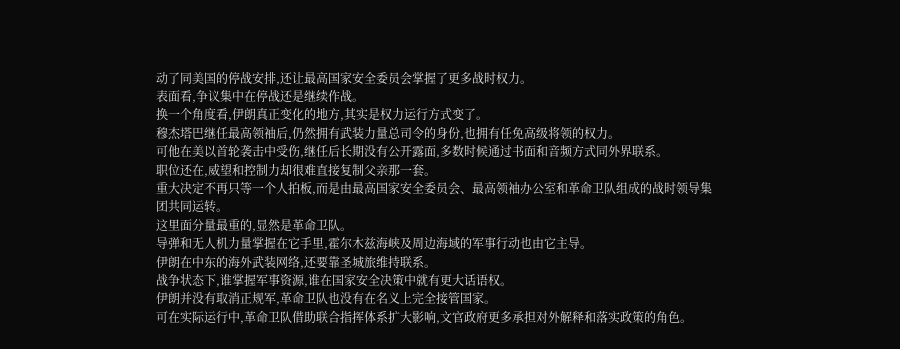动了同美国的停战安排,还让最高国家安全委员会掌握了更多战时权力。
表面看,争议集中在停战还是继续作战。
换一个角度看,伊朗真正变化的地方,其实是权力运行方式变了。
穆杰塔巴继任最高领袖后,仍然拥有武装力量总司令的身份,也拥有任免高级将领的权力。
可他在美以首轮袭击中受伤,继任后长期没有公开露面,多数时候通过书面和音频方式同外界联系。
职位还在,威望和控制力却很难直接复制父亲那一套。
重大决定不再只等一个人拍板,而是由最高国家安全委员会、最高领袖办公室和革命卫队组成的战时领导集团共同运转。
这里面分量最重的,显然是革命卫队。
导弹和无人机力量掌握在它手里,霍尔木兹海峡及周边海域的军事行动也由它主导。
伊朗在中东的海外武装网络,还要靠圣城旅维持联系。
战争状态下,谁掌握军事资源,谁在国家安全决策中就有更大话语权。
伊朗并没有取消正规军,革命卫队也没有在名义上完全接管国家。
可在实际运行中,革命卫队借助联合指挥体系扩大影响,文官政府更多承担对外解释和落实政策的角色。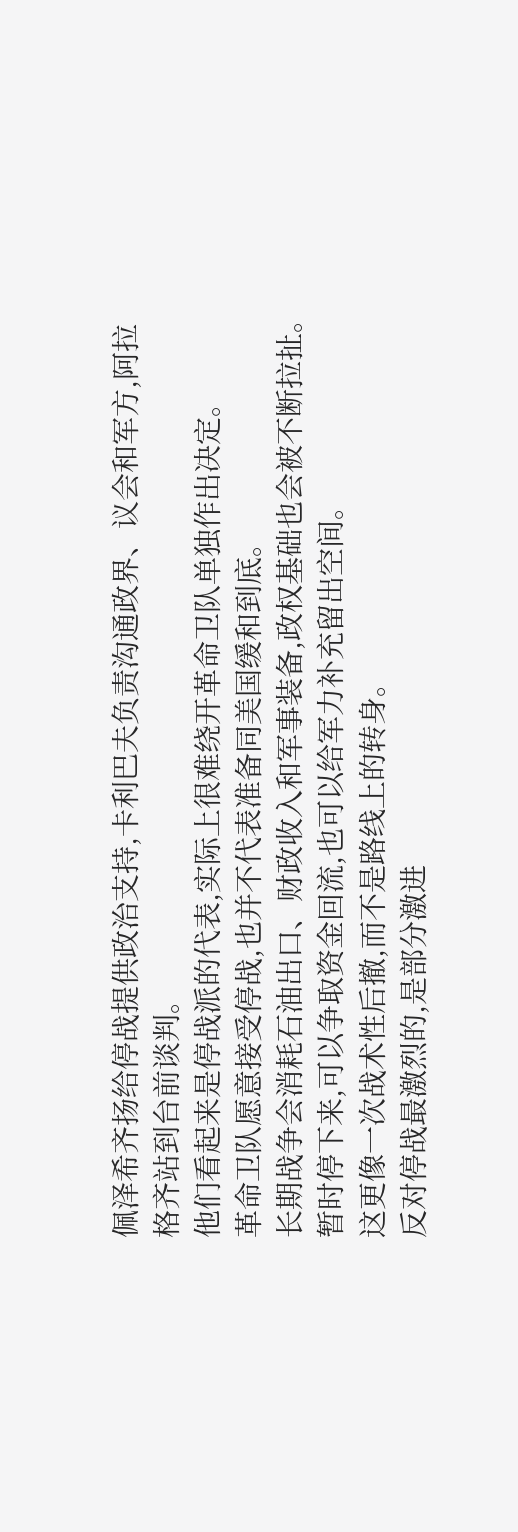佩泽希齐扬给停战提供政治支持,卡利巴夫负责沟通政界、议会和军方,阿拉格齐站到台前谈判。
他们看起来是停战派的代表,实际上很难绕开革命卫队单独作出决定。
革命卫队愿意接受停战,也并不代表准备同美国缓和到底。
长期战争会消耗石油出口、财政收入和军事装备,政权基础也会被不断拉扯。
暂时停下来,可以争取资金回流,也可以给军力补充留出空间。
这更像一次战术性后撤,而不是路线上的转身。
反对停战最激烈的,是部分激进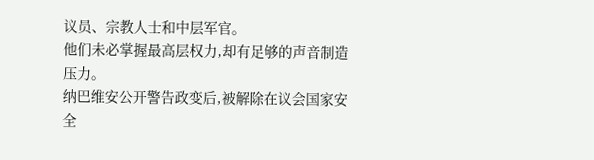议员、宗教人士和中层军官。
他们未必掌握最高层权力,却有足够的声音制造压力。
纳巴维安公开警告政变后,被解除在议会国家安全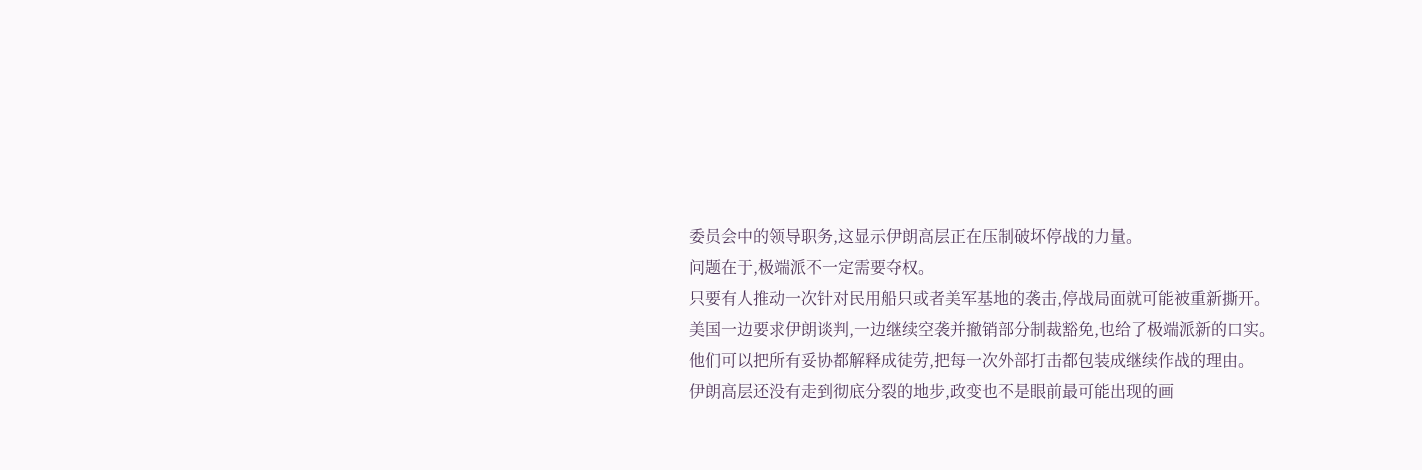委员会中的领导职务,这显示伊朗高层正在压制破坏停战的力量。
问题在于,极端派不一定需要夺权。
只要有人推动一次针对民用船只或者美军基地的袭击,停战局面就可能被重新撕开。
美国一边要求伊朗谈判,一边继续空袭并撤销部分制裁豁免,也给了极端派新的口实。
他们可以把所有妥协都解释成徒劳,把每一次外部打击都包装成继续作战的理由。
伊朗高层还没有走到彻底分裂的地步,政变也不是眼前最可能出现的画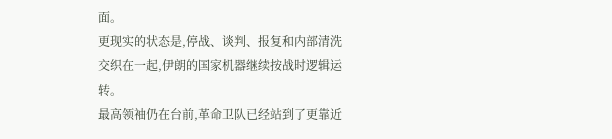面。
更现实的状态是,停战、谈判、报复和内部清洗交织在一起,伊朗的国家机器继续按战时逻辑运转。
最高领袖仍在台前,革命卫队已经站到了更靠近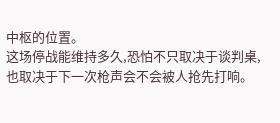中枢的位置。
这场停战能维持多久,恐怕不只取决于谈判桌,也取决于下一次枪声会不会被人抢先打响。